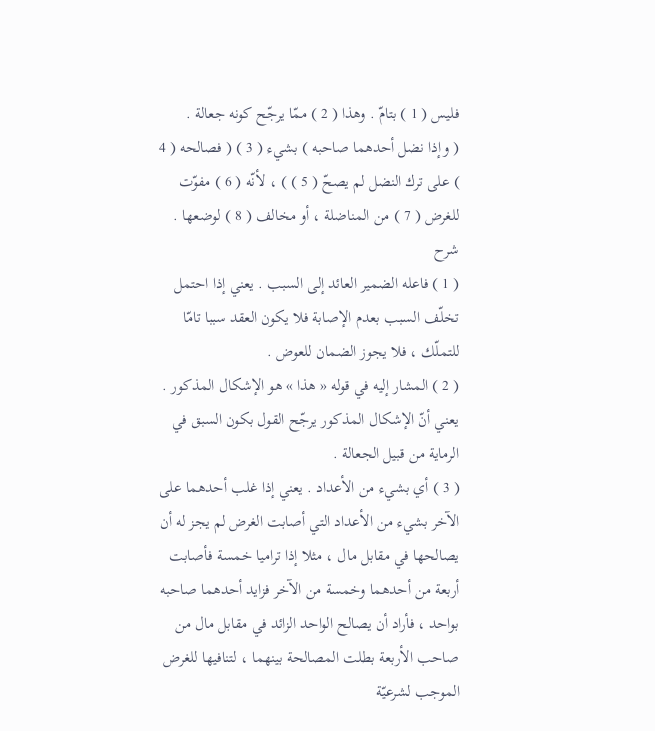فليس ( 1 ) بتامّ . وهذا ( 2 ) ممّا يرجّح كونه جعالة .
( وإذا نضل أحدهما صاحبه ) بشيء ( 3 ) ( فصالحه ( 4 ) على ترك النضل لم يصحّ ( 5 ) ) ، لأنّه ( 6 ) مفوّت للغرض ( 7 ) من المناضلة ، أو مخالف ( 8 ) لوضعها .
شرح
( 1 ) فاعله الضمير العائد إلى السبب . يعني إذا احتمل تخلّف السبب بعدم الإصابة فلا يكون العقد سببا تامّا للتملّك ، فلا يجوز الضمان للعوض .
( 2 ) المشار إليه في قوله « هذا » هو الإشكال المذكور . يعني أنّ الإشكال المذكور يرجّح القول بكون السبق في الرماية من قبيل الجعالة .
( 3 ) أي بشيء من الأعداد . يعني إذا غلب أحدهما على الآخر بشيء من الأعداد التي أصابت الغرض لم يجز له أن يصالحها في مقابل مال ، مثلا إذا تراميا خمسة فأصابت أربعة من أحدهما وخمسة من الآخر فزايد أحدهما صاحبه بواحد ، فأراد أن يصالح الواحد الزائد في مقابل مال من صاحب الأربعة بطلت المصالحة بينهما ، لتنافيها للغرض الموجب لشرعيّة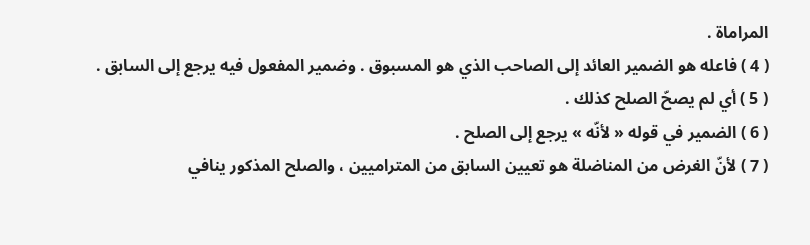المراماة .
( 4 ) فاعله هو الضمير العائد إلى الصاحب الذي هو المسبوق . وضمير المفعول فيه يرجع إلى السابق .
( 5 ) أي لم يصحّ الصلح كذلك .
( 6 ) الضمير في قوله « لأنّه » يرجع إلى الصلح .
( 7 ) لأنّ الغرض من المناضلة هو تعيين السابق من المتراميين ، والصلح المذكور ينافي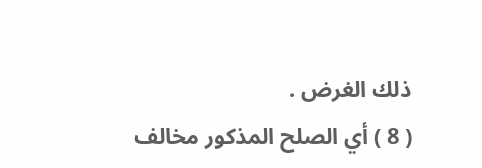ذلك الغرض .
( 8 ) أي الصلح المذكور مخالف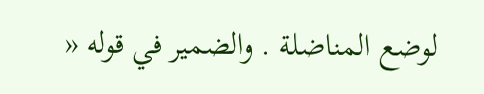لوضع المناضلة . والضمير في قوله «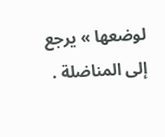لوضعها » يرجع إلى المناضلة .